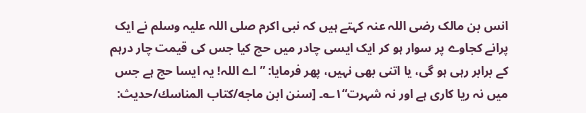انس بن مالک رضی اللہ عنہ کہتے ہیں کہ نبی اکرم صلی اللہ علیہ وسلم نے ایک پرانے کجاوے پر سوار ہو کر ایک ایسی چادر میں حج کیا جس کی قیمت چار درہم کے برابر رہی ہو گی، یا اتنی بھی نہیں، پھر فرمایا: ”اے اللہ! یہ ایسا حج ہے جس میں نہ ریا کاری ہے اور نہ شہرت“۱؎۔ [سنن ابن ماجه/كتاب المناسك/حدیث: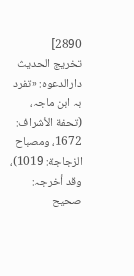2890]
تخریج الحدیث دارالدعوہ: «تفرد بہ ابن ماجہ، (تحفة الأشراف: 1672، ومصباح الزجاجة: 1019)، وقد أخرجہ: صحیح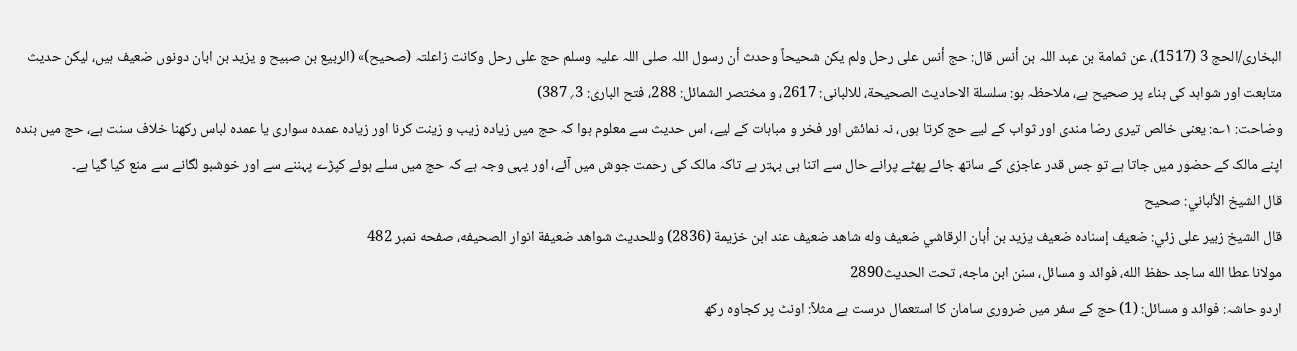البخاری/الحج 3 (1517)، عن ثمامة بن عبد اللہ بن أنس قال: حج أنس علی رحل ولم یکن شحیحاً وحدث أن رسول اللہ صلی اللہ علیہ وسلم حج علی رحل وکانت زاعلتہ (صحیح)» (الربیع بن صبیح و یزید بن ابان دونوں ضعیف ہیں، لیکن حدیث متابعت اور شواہد کی بناء پر صحیح ہے، ملاحظہ ہو: سلسلة الاحادیث الصحیحة، للالبانی: 2617، و مختصر الشمائل: 288، فتح الباری: 3؍ 387)
وضاحت: ۱؎: یعنی خالص تیری رضا مندی اور ثواب کے لیے حج کرتا ہوں، نہ نمائش اور فخر و مباہات کے لیے، اس حدیث سے معلوم ہوا کہ حج میں زیادہ زیب و زینت کرنا اور زیادہ عمدہ سواری یا عمدہ لباس رکھنا خلاف سنت ہے، حج میں بندہ اپنے مالک کے حضور میں جاتا ہے تو جس قدر عاجزی کے ساتھ جائے پھٹے پرانے حال سے اتنا ہی بہتر ہے تاکہ مالک کی رحمت جوش میں آئے، اور یہی وجہ ہے کہ حج میں سلے ہوئے کپڑے پہننے سے اور خوشبو لگانے سے منع کیا گیا ہے۔
قال الشيخ الألباني: صحيح
قال الشيخ زبير على زئي: ضعيف إسناده ضعيف يزيد بن أبان الرقاشي ضعيف وله شاھد ضعيف عند ابن خزيمة (2836) وللحديث شواھد ضعيفة انوار الصحيفه، صفحه نمبر 482
مولانا عطا الله ساجد حفظ الله، فوائد و مسائل، سنن ابن ماجه، تحت الحديث2890
اردو حاشہ: فوائد و مسائل: (1) حج کے سفر میں ضروری سامان کا استعمال درست ہے مثلاً: اونٹ پر کجاوہ رکھ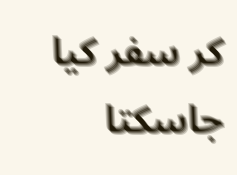کر سفر کیا جاسکتا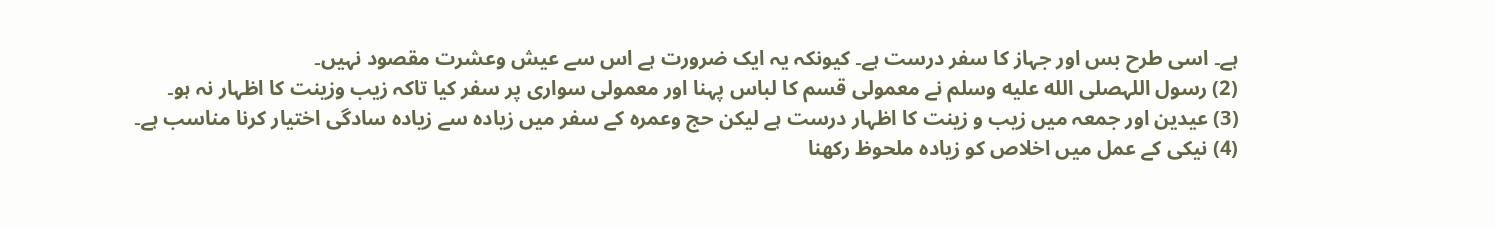ہے۔ اسی طرح بس اور جہاز کا سفر درست ہے۔ کیونکہ یہ ایک ضرورت ہے اس سے عیش وعشرت مقصود نہیں۔
(2) رسول اللہصلى الله عليه وسلم نے معمولی قسم کا لباس پہنا اور معمولی سواری پر سفر کیا تاکہ زیب وزینت کا اظہار نہ ہو۔
(3) عیدین اور جمعہ میں زیب و زینت کا اظہار درست ہے لیکن حج وعمرہ کے سفر میں زیادہ سے زیادہ سادگی اختیار کرنا مناسب ہے۔
(4) نیکی کے عمل میں اخلاص کو زیادہ ملحوظ رکھنا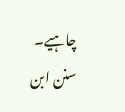چاہیے۔
سنن ابن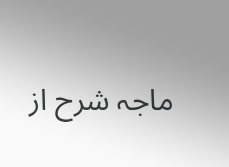ماجہ شرح از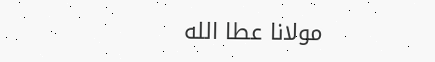مولانا عطا الله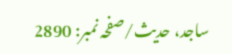ساجد، حدیث/صفحہ نمبر: 2890